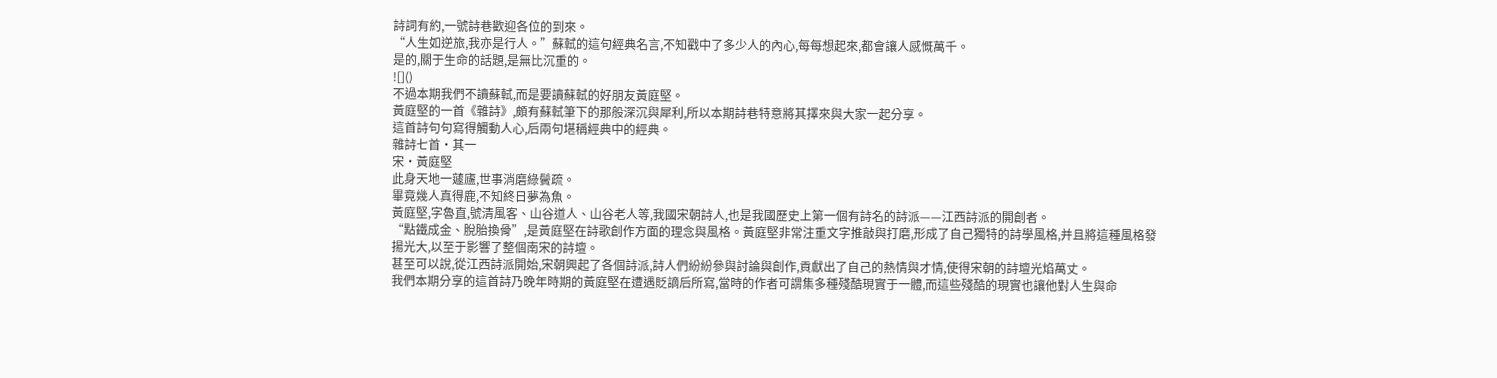詩詞有約,一號詩巷歡迎各位的到來。
“人生如逆旅,我亦是行人。”蘇軾的這句經典名言,不知戳中了多少人的內心,每每想起來,都會讓人感慨萬千。
是的,關于生命的話題,是無比沉重的。
![]()
不過本期我們不讀蘇軾,而是要讀蘇軾的好朋友黃庭堅。
黃庭堅的一首《雜詩》,頗有蘇軾筆下的那般深沉與犀利,所以本期詩巷特意將其擇來與大家一起分享。
這首詩句句寫得觸動人心,后兩句堪稱經典中的經典。
雜詩七首·其一
宋·黃庭堅
此身天地一蘧廬,世事消磨綠鬢疏。
畢竟幾人真得鹿,不知終日夢為魚。
黃庭堅,字魯直,號清風客、山谷道人、山谷老人等,我國宋朝詩人,也是我國歷史上第一個有詩名的詩派——江西詩派的開創者。
“點鐵成金、脫胎換骨”,是黃庭堅在詩歌創作方面的理念與風格。黃庭堅非常注重文字推敲與打磨,形成了自己獨特的詩學風格,并且將這種風格發揚光大,以至于影響了整個南宋的詩壇。
甚至可以說,從江西詩派開始,宋朝興起了各個詩派,詩人們紛紛參與討論與創作,貢獻出了自己的熱情與才情,使得宋朝的詩壇光焰萬丈。
我們本期分享的這首詩乃晚年時期的黃庭堅在遭遇貶謫后所寫,當時的作者可謂集多種殘酷現實于一體,而這些殘酷的現實也讓他對人生與命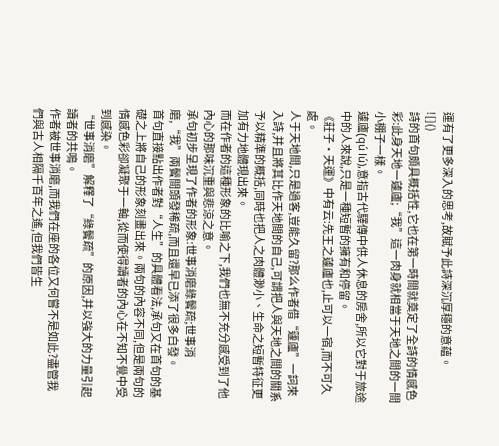運有了更多深入的思考,故賦予此詩深沉厚穩的意蘊。
![]()
詩的首句頗具概括性,它也在第一時間就奠定了全詩的情感色彩:此身天地一蘧廬;“我”這一肉身就相當于天地之間的一間小棚子一樣。
蘧廬(qú lú),意指古代驛傳中供人休息的房舍,所以它對于旅途中的人來說,只是一種短暫的擁有和停留。
《莊子·天運》中有云:先王之蘧廬也,止可以一宿,而不可久處。
人于天地間,只是過客,豈能久留?那么作者借“籧廬”一詞來入詩,并且將其比作天地間的自己,可謂把人與天地之間的關系予以精準的概括,同時也把人之肉體渺小、生命之短暫特征更加有力地體現出來。
而在作者的這種形象的比喻之下,我們也無不充分感受到了他內心的那味沉重與悲涼之意。
承句初步呈現了作者的形象:世事消磨綠鬢疏;世事消磨,“我”兩鬢間頭發稀疏,而且還早已添了很多白發。
首句直接點出作者對“人生”的具體看法,承句又在首句的基礎之上將自己的形象刻畫出來。兩句的內容不同,但是兩句的情感色彩卻凝聚于一軸,從而使得讀者的內心在不知不覺中受到感染。
“世事消磨”解釋了“綠鬢疏”的原因,并以強大的力量引起讀者的共鳴。
作者被世事消磨,而我們在座的各位又何嘗不是如此?盡管我們與古人相隔千百年之遙,但我們皆生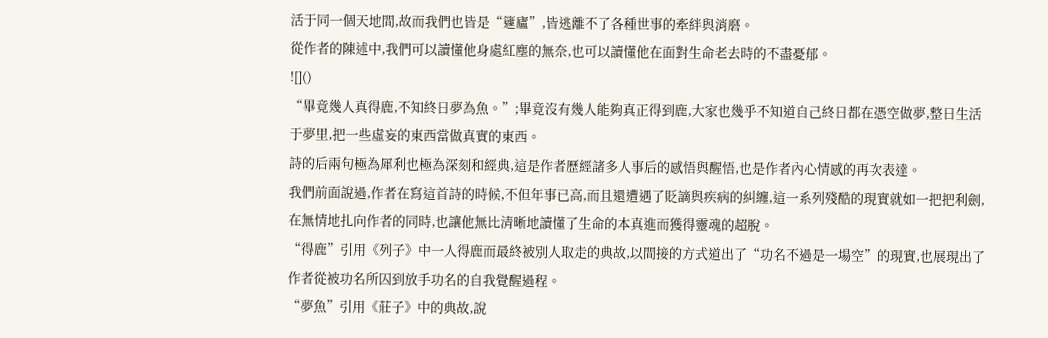活于同一個天地間,故而我們也皆是“籧廬”,皆逃離不了各種世事的牽絆與消磨。
從作者的陳述中,我們可以讀懂他身處紅塵的無奈,也可以讀懂他在面對生命老去時的不盡憂郁。
![]()
“畢竟幾人真得鹿,不知終日夢為魚。”;畢竟沒有幾人能夠真正得到鹿,大家也幾乎不知道自己終日都在憑空做夢,整日生活于夢里,把一些虛妄的東西當做真實的東西。
詩的后兩句極為犀利也極為深刻和經典,這是作者歷經諸多人事后的感悟與醒悟,也是作者內心情感的再次表達。
我們前面說過,作者在寫這首詩的時候,不但年事已高,而且還遭遇了貶謫與疾病的糾纏,這一系列殘酷的現實就如一把把利劍,在無情地扎向作者的同時,也讓他無比清晰地讀懂了生命的本真進而獲得靈魂的超脫。
“得鹿”引用《列子》中一人得鹿而最終被別人取走的典故,以間接的方式道出了“功名不過是一場空”的現實,也展現出了作者從被功名所囚到放手功名的自我覺醒過程。
“夢魚”引用《莊子》中的典故,說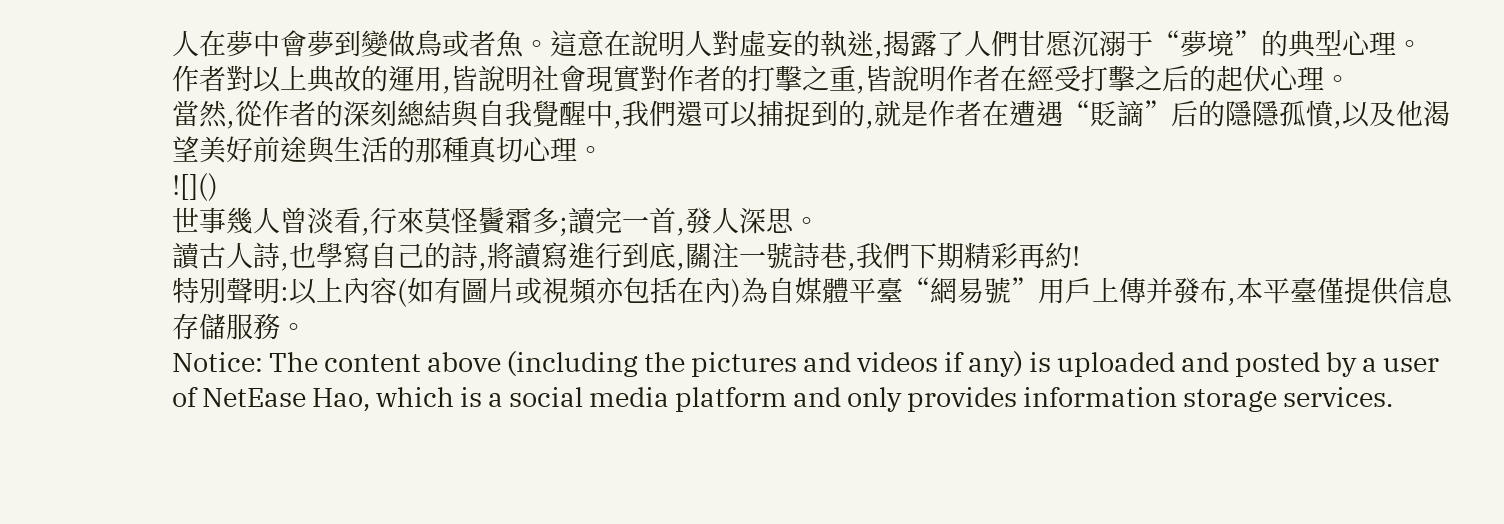人在夢中會夢到變做鳥或者魚。這意在說明人對虛妄的執迷,揭露了人們甘愿沉溺于“夢境”的典型心理。
作者對以上典故的運用,皆說明社會現實對作者的打擊之重,皆說明作者在經受打擊之后的起伏心理。
當然,從作者的深刻總結與自我覺醒中,我們還可以捕捉到的,就是作者在遭遇“貶謫”后的隱隱孤憤,以及他渴望美好前途與生活的那種真切心理。
![]()
世事幾人曾淡看,行來莫怪鬢霜多;讀完一首,發人深思。
讀古人詩,也學寫自己的詩,將讀寫進行到底,關注一號詩巷,我們下期精彩再約!
特別聲明:以上內容(如有圖片或視頻亦包括在內)為自媒體平臺“網易號”用戶上傳并發布,本平臺僅提供信息存儲服務。
Notice: The content above (including the pictures and videos if any) is uploaded and posted by a user of NetEase Hao, which is a social media platform and only provides information storage services.